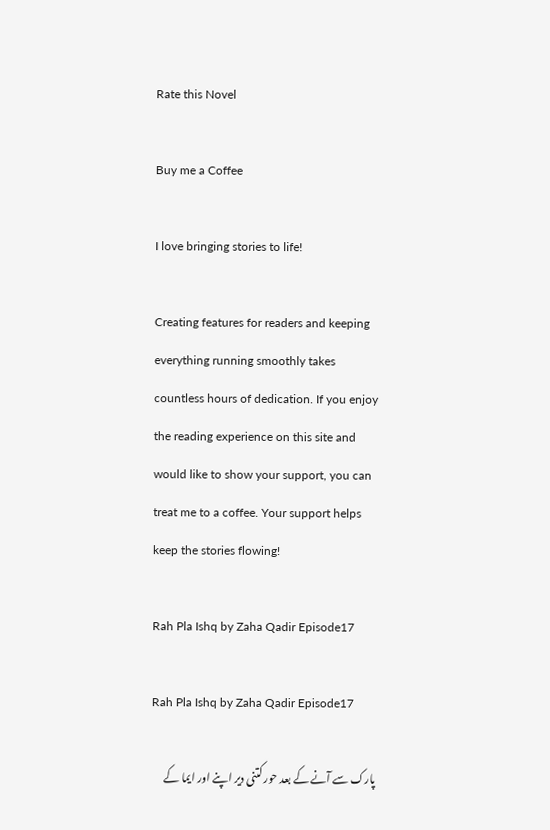Rate this Novel

Buy me a Coffee

I love bringing stories to life!

Creating features for readers and keeping everything running smoothly takes countless hours of dedication. If you enjoy the reading experience on this site and would like to show your support, you can treat me to a coffee. Your support helps keep the stories flowing!

Rah Pla Ishq by Zaha Qadir Episode17

Rah Pla Ishq by Zaha Qadir Episode17

پارک سے آنے کے بعد حور کتنی دیر اپنے اور ایما کے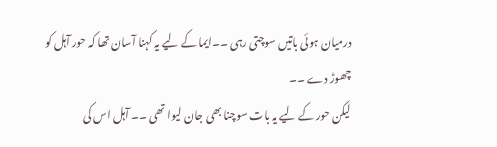درمیان ہوئی باتیں سوچتی رہی ۔۔ایما کے لیے یہ کہنا آسان تھا کہ حور آہل کو چھوڑ دے ۔۔
لیکن حور کے لیے یہ بات سوچنا بھی جان لیوا تھی ۔۔ آہل اس کی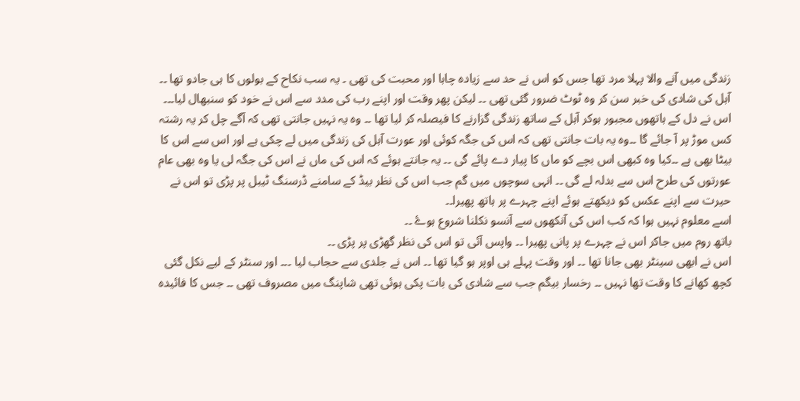زندگی میں آنے والا پہلا مرد تھا جس کو اس نے حد سے زیادہ چاہا اور محبت کی تھی ۔ یہ سب نکاح کے بولوں کا ہی جادو تھا ۔۔ آہل کی شادی کی خبر سن کر وہ ٹوٹ ضرور گئی تھی ۔۔ لیکن پھر وقت اور اپنے رب کی مدد سے اس نے خود کو سنبھال لیا۔۔۔ اس نے دل کے ہاتھوں مجبور ہوکر آہل کے ساتھ زندگی گزارنے کا فیصلہ کر لیا تھا ۔۔ وہ یہ نہیں جانتی تھی کہ آگے چل کر یہ رشتہ کس موڑ پر آ جائے گا ۔۔وہ یہ بات جانتی تھی کہ اس کی جگہ کوئی اور عورت آہل کی زندگی میں لے چکی ہے اور اس سے اس کا بیٹا بھی ہے ۔۔کیا وہ کبھی اس بچے کو ماں کا پیار دے پائے گی ۔۔ یہ جانتے ہوئے کہ اس کی ماں نے اس کی جگہ لی یا وہ بھی عام عورتوں کی طرح اس سے بدلہ لے گی ۔۔ انہی سوچوں میں گم جب اس کی نظر بیڈ کے سامنے ڈرسنگ ٹیبل پر پڑی تو اس نے حیرت سے اپنے عکس کو دیکھتے ہوئے اپنے چہرے پر ہاتھ پھیرا۔۔
اسے معلوم نہیں ہوا کہ کب اس کی آنکھوں سے آنسو نکلنا شروع ہوۓ ۔۔
باتھ روم میں جاکر اس نے چہرے پر پانی پھیرا ۔۔ واپس آئی تو اس کی نظر گھڑی پر پڑی ۔۔
اس نے ابھی سینٹر بھی جانا تھا ۔۔ اور وقت پہلے ہی اوپر ہو گیا تھا ۔۔ اس نے جلدی سے حجاب لیا ۔۔۔ اور سنٹر کے لیے نکل گئی کچھ کھانے کا وقت تھا نہیں ۔۔ رخسار بیگم جب سے شادی کی بات پکی ہوئی تھی شاپنگ میں مصروف تھی ۔۔ جس کا فائیدہ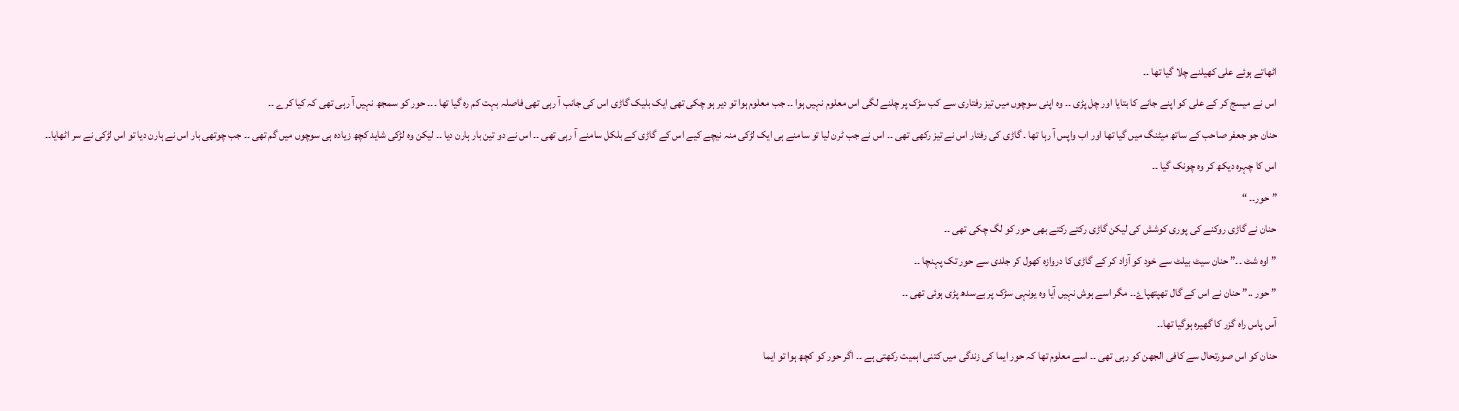اٹھاتے ہوئے علی کھیلنے چلا گیا تھا ۔۔
اس نے میسج کر کے علی کو اپنے جانے کا بتایا اور چل پڑی ۔۔ وہ اپنی سوچوں میں تیز رفتاری سے کب سڑک پر چلنے لگی اس معلوم نہیں ہوا ۔۔ جب معلوم ہوا تو دیر ہو چکی تھی ایک بلیک گاڑی اس کی جانب آ رہی تھی فاصلہ بہت کم رہ گیا تھا ۔۔۔ حور کو سمجھ نہیں آ رہی تھی کہ کیا کرے ۔۔
حنان جو جعفر صاحب کے ساتھ میٹنگ میں گیا تھا اور اب واپس آ رہا تھا ۔ گاڑی کی رفتار اس نے تیز رکھی تھی ۔۔ اس نے جب ٹرن لیا تو سامنے ہی ایک لڑکی منہ نیچے کیے اس کے گاڑی کے بلکل سامنے آ رہی تھی ۔۔ اس نے دو تین بار ہارن دیا ۔۔ لیکن وہ لڑکی شاید کچھ زیادہ ہی سوچوں میں گم تھی ۔۔ جب چوتھی بار اس نے ہارن دیا تو اس لڑکی نے سر اٹھایا۔۔
اس کا چہرہ دیکھ کر وہ چونک گیا ۔۔
” حور۔۔ “
حنان نے گاڑی روکنے کی پوری کوشش کی لیکن گاڑی رکتے رکتے بھی حور کو لگ چکی تھی ۔۔
” اوہ شٹ ۔۔” حنان سیٹ بیلٹ سے خود کو آزاد کر کے گاڑی کا دروازہ کھول کر جلدی سے حور تک پہنچا ۔۔
” حور ..” حنان نے اس کے گال تھپتھپاۓ۔۔ مگر اسے ہوش نہیں آیا وہ یونہی سڑک پر بےسدھ پڑی ہوئی تھی ۔۔
آس پاس راہ گزر کا گھیرہ ہوگیا تھا۔۔
حنان کو اس صورتحال سے کافی الجھن کو رہی تھی ۔۔ اسے معلوم تھا کہ حور ایما کی زندگی میں کتنی اہمیت رکھتی ہے ۔۔ اگر حور کو کچھ ہوا تو ایما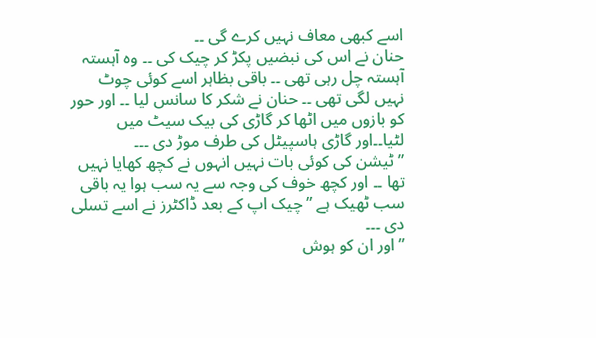اسے کبھی معاف نہیں کرے گی ۔۔
حنان نے اس کی نبضیں پکڑ کر چیک کی ۔۔ وہ آہستہ آہستہ چل رہی تھی ۔۔ باقی بظاہر اسے کوئی چوٹ نہیں لگی تھی ۔۔ حنان نے شکر کا سانس لیا ۔۔ اور حور کو بازوں میں اٹھا کر گاڑی کی بیک سیٹ میں لٹیا۔۔اور گاڑی ہاسپیٹل کی طرف موڑ دی ۔۔۔
” ٹیشن کی کوئی بات نہیں انہوں نے کچھ کھایا نہیں تھا ۔۔ اور کچھ خوف کی وجہ سے یہ سب ہوا یہ باقی سب ٹھیک ہے ” چیک اپ کے بعد ڈاکٹرز نے اسے تسلی دی ۔۔۔
” اور ان کو ہوش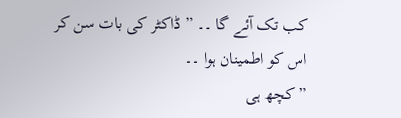کب تک آئے گا ۔۔ ” ڈاکٹر کی بات سن کر اس کو اطمینان ہوا ۔۔
” کچھ ہی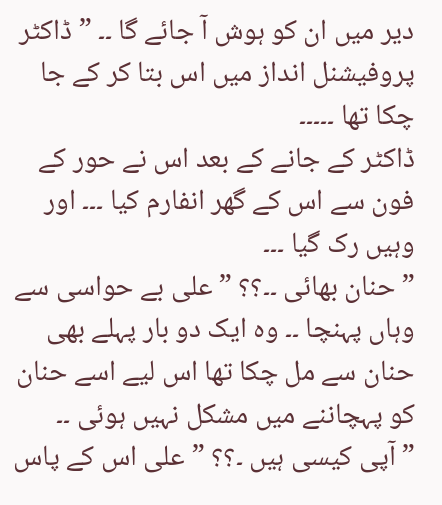دیر میں ان کو ہوش آ جائے گا ۔۔ ” ڈاکٹر پروفیشنل انداز میں اس بتا کر کے جا چکا تھا ۔۔۔۔۔
ڈاکٹر کے جانے کے بعد اس نے حور کے فون سے اس کے گھر انفارم کیا ۔۔۔ اور وہیں رک گیا ۔۔۔
” حنان بھائی ۔۔؟؟ ” علی بے حواسی سے وہاں پہنچا ۔۔ وہ ایک دو بار پہلے بھی حنان سے مل چکا تھا اس لیے اسے حنان کو پہچاننے میں مشکل نہیں ہوئی ۔۔
” آپی کیسی ہیں ۔؟؟ ” علی اس کے پاس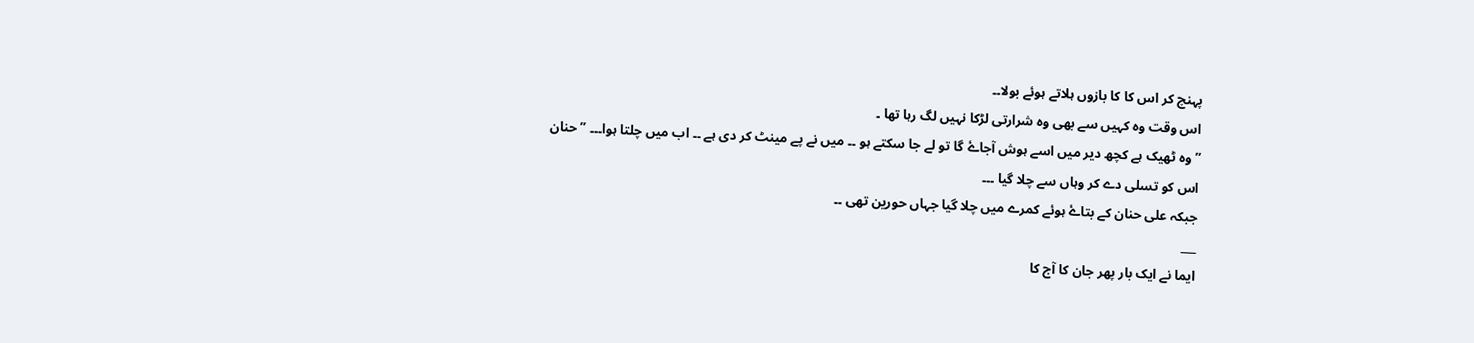پہنچ کر اس کا کا بازوں ہلاتے ہوئے بولا۔۔
اس وقت وہ کہیں سے بھی وہ شرارتی لڑکا نہیں لگ رہا تھا ۔
” وہ ٹھیک ہے کچھ دیر میں اسے ہوش آجاۓ گا تو لے جا سکتے ہو ۔۔ میں نے پے مینٹ کر دی ہے ۔۔ اب میں چلتا ہوا۔۔۔ ” حنان اس کو تسلی دے کر وہاں سے چلا گیا ۔۔۔
جبکہ علی حنان کے بتاۓ ہوئے کمرے میں چلا گیا جہاں حورین تھی ۔۔
___
ایما نے ایک بار پھر جان کا آج کا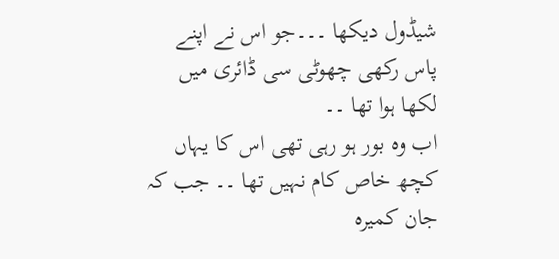شیڈول دیکھا ۔۔۔جو اس نے اپنے پاس رکھی چھوٹی سی ڈائری میں لکھا ہوا تھا ۔۔
اب وہ بور ہو رہی تھی اس کا یہاں کچھ خاص کام نہیں تھا ۔۔ جب کہ جان کمیرہ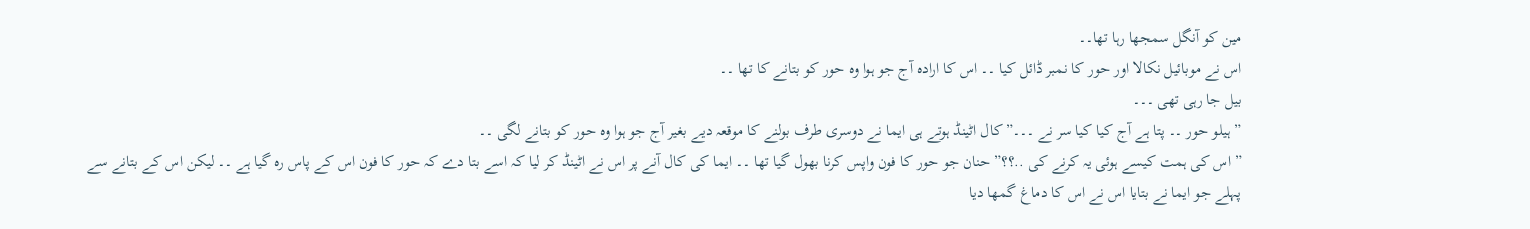مین کو آنگل سمجھا رہا تھا۔۔
اس نے موبائیل نکالا اور حور کا نمبر ڈائل کیا ۔۔ اس کا ارادہ آج جو ہوا وہ حور کو بتانے کا تھا ۔۔
بیل جا رہی تھی ۔۔۔
” ہیلو حور ۔۔ پتا ہے آج کیا کیا سر نے ۔۔۔” کال اٹینڈ ہوتے ہی ایما نے دوسری طرف بولنے کا موقعہ دیے بغیر آج جو ہوا وہ حور کو بتانے لگی ۔۔
” اس کی ہمت کیسے ہوئی یہ کرنے کی ..؟؟” حنان جو حور کا فون واپس کرنا بھول گیا تھا ۔۔ ایما کی کال آنے پر اس نے اٹینڈ کر لیا کہ اسے بتا دے کہ حور کا فون اس کے پاس رہ گیا ہے ۔۔ لیکن اس کے بتانے سے پہلے جو ایما نے بتایا اس نے اس کا دماغ گمھا دیا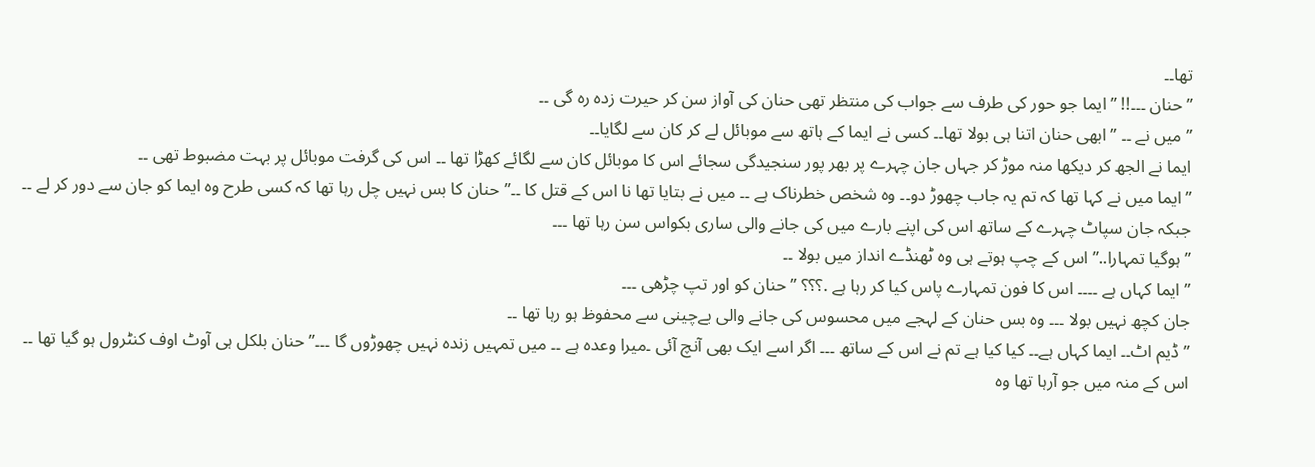تھا۔۔
” حنان ۔۔۔!! ” ایما جو حور کی طرف سے جواب کی منتظر تھی حنان کی آواز سن کر حیرت زدہ رہ گی ۔۔
” میں نے ۔۔ ” ابھی حنان اتنا ہی بولا تھا۔۔ کسی نے ایما کے ہاتھ سے موبائل لے کر کان سے لگایا۔۔
ایما نے الجھ کر دیکھا منہ موڑ کر جہاں جان چہرے پر بھر پور سنجیدگی سجائے اس کا موبائل کان سے لگائے کھڑا تھا ۔۔ اس کی گرفت موبائل پر بہت مضبوط تھی ۔۔
” ایما میں نے کہا تھا کہ تم یہ جاب چھوڑ دو۔۔ وہ شخص خطرناک ہے ۔۔ میں نے بتایا تھا نا اس کے قتل کا ۔۔” حنان کا بس نہیں چل رہا تھا کہ کسی طرح وہ ایما کو جان سے دور کر لے ۔۔
جبکہ جان سپاٹ چہرے کے ساتھ اس کی اپنے بارے میں کی جانے والی ساری بکواس سن رہا تھا ۔۔۔
” ہوگیا تمہارا..” اس کے چپ ہوتے ہی وہ ٹھنڈے انداز میں بولا ۔۔
” ایما کہاں ہے ۔۔۔۔ اس کا فون تمہارے پاس کیا کر رہا ہے .؟؟؟ ” حنان کو اور تپ چڑھی ۔۔۔
جان کچھ نہیں بولا ۔۔۔ وہ بس حنان کے لہجے میں محسوس کی جانے والی بےچینی سے محفوظ ہو رہا تھا ۔۔
” ڈیم اٹ۔۔ ایما کہاں ہے۔۔ کیا کیا ہے تم نے اس کے ساتھ ۔۔۔ اگر اسے ایک بھی آنچ آئی ۔میرا وعدہ ہے ۔۔ میں تمہیں زندہ نہیں چھوڑوں گا ۔۔۔” حنان بلکل ہی آوٹ اوف کنٹرول ہو گیا تھا ۔۔ اس کے منہ میں جو آرہا تھا وہ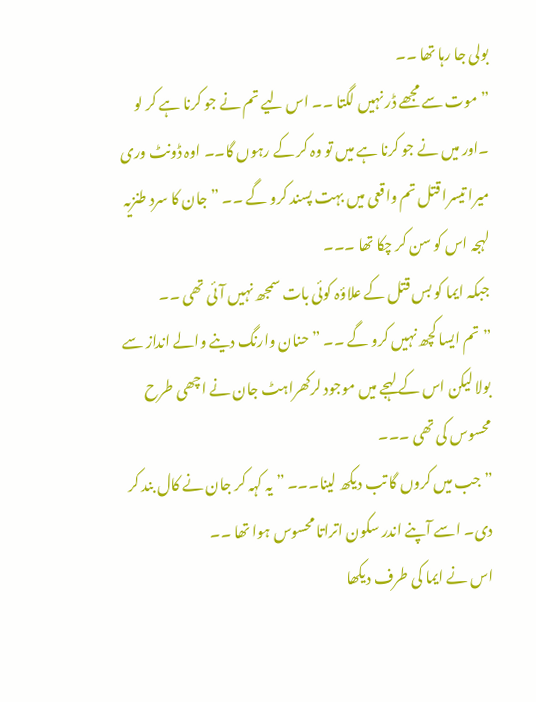بولی جا رہا تھا ۔۔
” موت سے مجھے ڈر نہیں لگتا ۔۔ اس لیے تم نے جو کرنا ہے کر لو ۔اور میں نے جو کرنا ہے میں تو وہ کر کے رہوں گا۔۔ اوہ ڈونٹ وری میرا تیسرا قتل تم واقعی میں بہت پسند کرو گے ۔۔ ” جان کا سرد طنزیہ لہجہ اس کو سن کر چکا تھا ۔۔۔
جبکہ ایما کو بس قتل کے علاؤہ کوئی بات سمجھ نہیں آئی تھی ۔۔
” تم ایسا کچھ نہیں کرو گے ۔۔ ” حنان وارنگ دینے والے انداز سے بولا لیکن اس کے لہجے میں موجود لرکھراہٹ جان نے اچھی طرح محسوس کی تھی ۔۔۔
” جب میں کروں گا تب دیکھ لینا۔۔۔ ” یہ کہہ کر جان نے کال بند کر دی۔ اسے آپنے اندر سکون اتراتا محسوس ہوا تھا ۔۔
اس نے ایما کی طرف دیکھا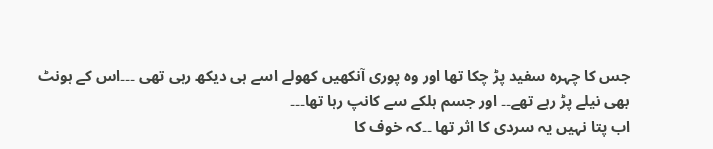جس کا چہرہ سفید پڑ چکا تھا اور وہ پوری آنکھیں کھولے اسے ہی دیکھ رہی تھی ۔۔۔اس کے ہونٹ بھی نیلے پڑ رہے تھے۔۔ اور جسم ہلکے سے کانپ رہا تھا۔۔۔
اب پتا نہیں یہ سردی کا اثر تھا ۔۔کہ خوف کا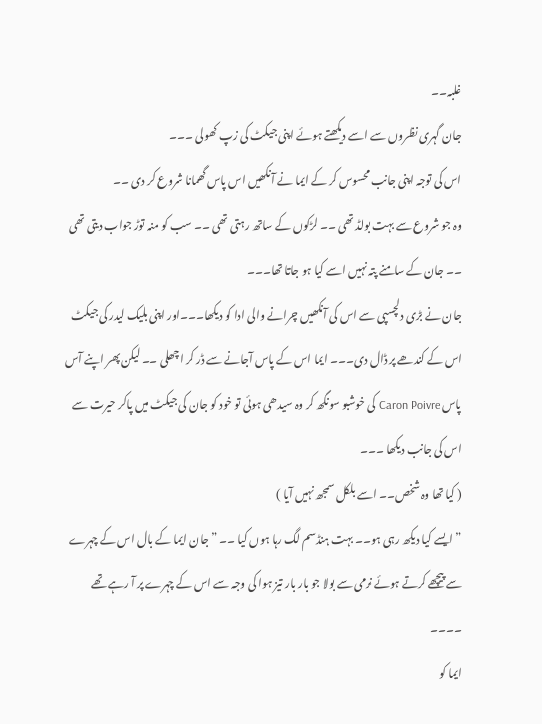غلبہ۔۔
جان گہری نظروں سے اسے دیکھتے ہوئے اپنی جیکٹ کی زپ کھولی ۔۔۔
اس کی توجہ اپنی جانب محسوس کر کے ایما نے آنکھیں اس پاس گھمانا شروع کر دی ۔۔
وہ جو شروع سے بہت بولڈ تھی ۔۔ لڑکوں کے ساتھ رہتی تھی ۔۔ سب کو منہ توڑ جواب دیتی تھی ۔۔ جان کے سامنے پتہ نہیں اسے کیا ہو جاتا تھا۔۔۔
جان نے بڑی دلچسپی سے اس کی آنکھیں چرانے والی ادا کو دیکھا۔۔۔اور اپنی بلیک لیدر کی جیکٹ اس کے کندھے پر ڈال دی۔۔۔ ایما اس کے پاس آجانے سے ڈر کر اچھلی ۔۔ لیکن پھر اپنے آس پاس Caron Poivre کی خوشبو سونگھ کر وہ سیدھی ہوئی تو خود کو جان کی جیکٹ میں پاکر حیرت سے اس کی جانب دیکھا ۔۔۔
( کیا تھا وہ شخص۔۔ اسے بلکل سمجھ نہیں آیا )
” ایسے کیا دیکھ رہی ہو۔۔ بہت ہنڈسم لگ رہا ہوں کیا ۔۔ ” جان ایما کے بال اس کے چہرے سے پیچھے کرتے ہوئے نرمی سے بولا جو بار بار تیز ہوا کی وجہ سے اس کے چہرے پر آ رہے تھے ۔۔۔۔
ایما کو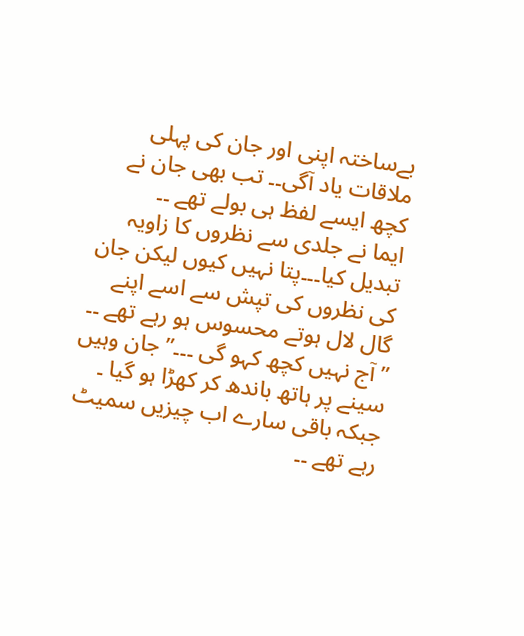بےساختہ اپنی اور جان کی پہلی ملاقات یاد آگی۔۔ تب بھی جان نے کچھ ایسے لفظ ہی بولے تھے ۔۔
ایما نے جلدی سے نظروں کا زاویہ تبدیل کیا۔۔۔پتا نہیں کیوں لیکن جان کی نظروں کی تپش سے اسے اپنے گال لال ہوتے محسوس ہو رہے تھے ۔۔
” آج نہیں کچھ کہو گی ۔۔۔” جان وہیں سینے پر ہاتھ باندھ کر کھڑا ہو گیا ۔ جبکہ باقی سارے اب چیزیں سمیٹ رہے تھے ۔۔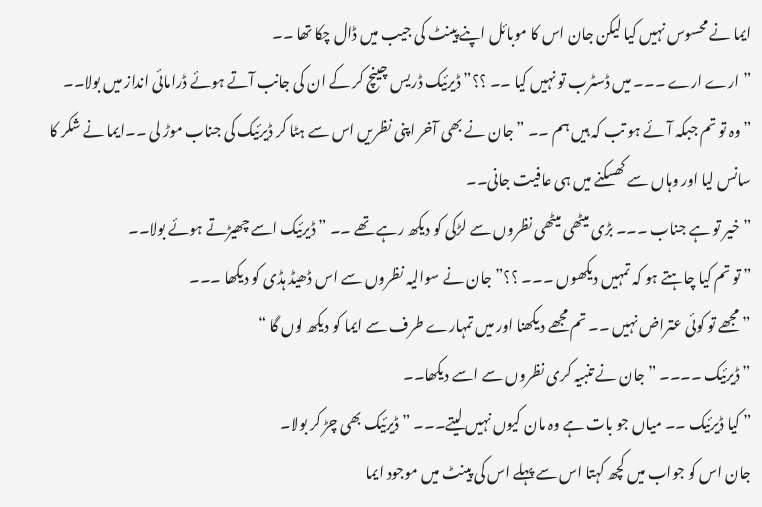ایما نے محسوس نہیں کیا لیکن جان اس کا موبائل اپنے پینٹ کی جیب میں ڈال چکا تھا ۔۔
” ارے ارے ۔۔۔ میں ڈسٹرب تو نہیں کیا ۔۔ ؟؟” ڈیرئیک ڈریس چینچ کر کے ان کی جانب آتے ہوئے ڈرامائی انداز میں بولا۔۔
” وہ تو تم جبکہ آئے ہو تب کہ ہیں ہم ۔۔ ” جان نے بھی آخر اپنی نظریں اس سے ہٹا کر ڈیرئیک کی جناب موڑ لی ۔۔ایما نے شکر کا سانس لیا اور وہاں سے کھسکنے میں ہی عافیت جانی۔۔
” خیر تو ہے جناب ۔۔۔ بڑی میٹھی میٹھی نظروں سے لڑکی کو دیکھ رہے تھے ۔۔ ” ڈیرئیک اسے چھیڑتے ہوئے بولا۔۔
” تو تم کیا چاہتے ہو کہ تمہیں دیکھوں ۔۔۔ ؟؟” جان نے سوالیہ نظروں سے اس ڈھیڈ ہڈی کو دیکھا ۔۔۔
” مجھے تو کوئی عتراض نہیں ۔۔ تم مجھے دیکھنا اور میں تمہارے طرف سے ایما کو دیکھ لوں گا “
” ڈیرئیک ۔۔۔۔ ” جان نے تنبیہ کری نظروں سے اسے دیکھا۔۔
” کیا ڈیرئیک ۔۔ میاں جو بات ہے وہ مان کیوں نہیں لیتے۔۔۔ ” ڈیرئیک بھی چڑ کر بولا۔
جان اس کو جواب میں کچھ کہتا اس سے پہلے اس کی پینٹ میں موجود ایما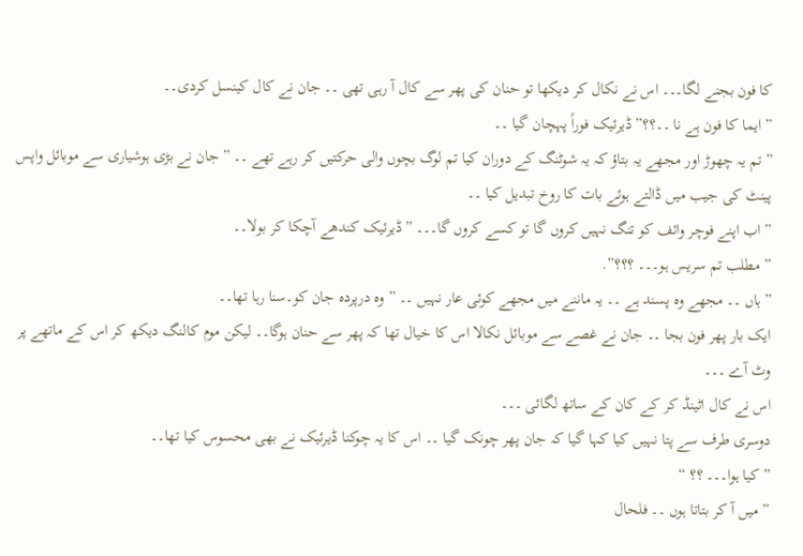کا فون بجنے لگا۔۔۔ اس نے نکال کر دیکھا تو حنان کی پھر سے کال آ رہی تھی ۔۔ جان نے کال کینسل کردی۔۔
” ایما کا فون ہے نا ۔۔؟؟” ڈیرئیک فوراً پہچان گیا ۔۔
” تم یہ چھوڑ اور مجھے یہ بتاؤ کہ یہ شوٹنگ کے دوران کیا تم لوگ بچوں والی حرکتیں کر رہے تھے ۔۔ ” جان نے بڑی ہوشیاری سے موبائل واپس پینٹ کی جیب میں ڈالتے ہوئے بات کا روخ تبدیل کیا ۔۔
” اب اپنے فوچر وائف کو تنگ نہیں کروں گا تو کسے کروں گا۔۔۔ ” ڈیرئیک کندھے آچکا کر بولا۔۔
” مطلب تم سریس ہو۔۔۔ ؟؟؟”.
” ہاں ۔۔ مجھے وہ پسند ہے ۔۔ یہ ماننے میں مجھے کوئی عار نہیں ۔۔ ” وہ درپردہ جان کو۔سنا رہا تھا۔۔
ایک بار پھر فون بجا ۔۔ جان نے غصے سے موبائل نکالا اس کا خیال تھا کہ پھر سے حنان ہوگا۔۔ لیکن موم کالنگ دیکھ کر اس کے ماتھے پر وٹ آے ۔۔۔
اس نے کال اٹینڈ کر کے کان کے ساتھ لگائی ۔۔۔
دوسری طرف سے پتا نہیں کیا کہا گیا کہ جان پھر چونک گیا ۔۔ اس کا یہ چوکنا ڈیرئیک نے بھی محسوس کیا تھا۔۔
” کیا ہوا۔۔۔ ؟؟ “
” میں آ کر بتاتا ہوں ۔۔ فلحال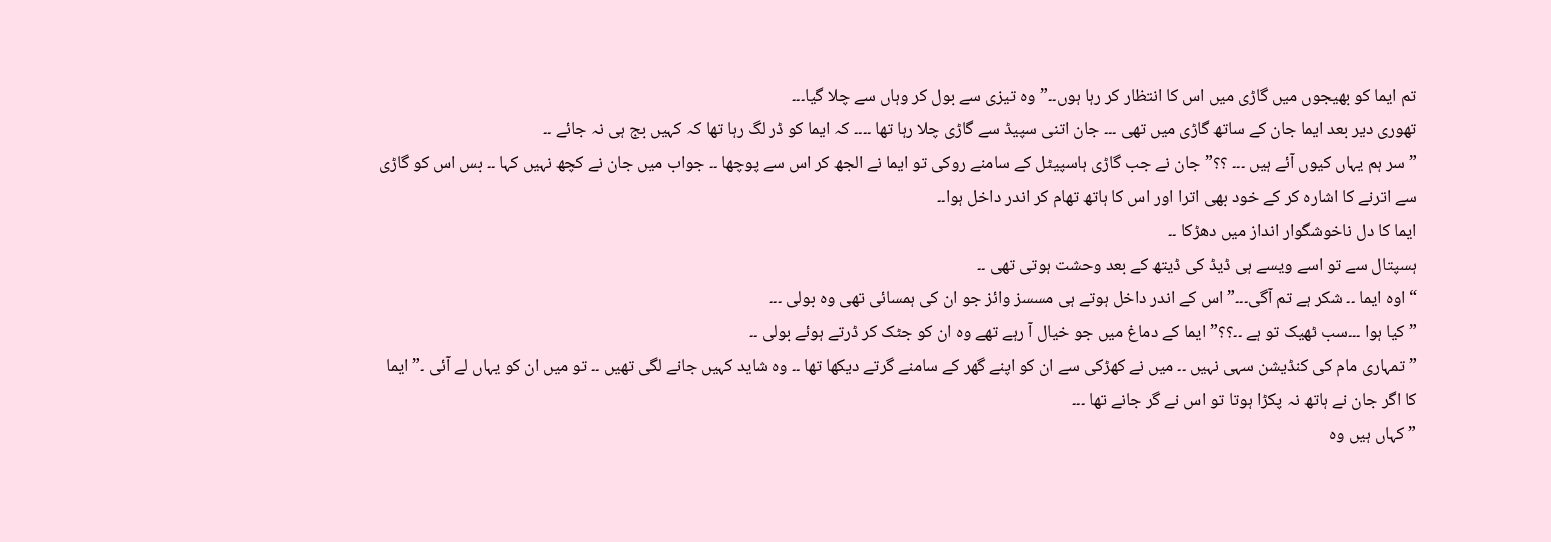تم ایما کو بھیجوں میں گاڑی میں اس کا انتظار کر رہا ہوں۔۔” وہ تیزی سے بول کر وہاں سے چلا گیا۔۔۔
تھوری دیر بعد ایما جان کے ساتھ گاڑی میں تھی ۔۔۔ جان اتنی سپیڈ سے گاڑی چلا رہا تھا ۔۔۔۔ کہ ایما کو ڈر لگ رہا تھا کہ کہیں بج ہی نہ جائے ۔۔
” سر ہم یہاں کیوں آئے ہیں ۔۔۔ ؟؟” جان نے جب گاڑی ہاسپیٹل کے سامنے روکی تو ایما نے الجھ کر اس سے پوچھا ۔۔ جواب میں جان نے کچھ نہیں کہا ۔۔ بس اس کو گاڑی سے اترنے کا اشارہ کر کے خود بھی اترا اور اس کا ہاتھ تھام کر اندر داخل ہوا۔۔
ایما کا دل ناخوشگوار انداز میں دھڑکا ۔۔
ہسپتال سے تو اسے ویسے ہی ڈیڈ کی ڈیتھ کے بعد وحشت ہوتی تھی ۔۔
“اوہ ایما ۔۔ شکر ہے تم آگی۔۔۔” اس کے اندر داخل ہوتے ہی مسسز وائز جو ان کی ہمسائی تھی وہ بولی ۔۔۔
” کیا ہوا ۔۔۔سب ٹھیک تو ہے ۔۔؟؟” ایما کے دماغ میں جو خیال آ رہے تھے وہ ان کو جٹک کر ڈرتے ہوئے بولی ۔۔
” تمہاری مام کی کنڈیشن سہی نہیں ۔۔ میں نے کھڑکی سے ان کو اپنے گھر کے سامنے گرتے دیکھا تھا ۔۔ وہ شاید کہیں جانے لگی تھیں ۔۔ تو میں ان کو یہاں لے آئی ۔” ایما کا اگر جان نے ہاتھ نہ پکڑا ہوتا تو اس نے گر جانے تھا ۔۔۔
” کہاں ہیں وہ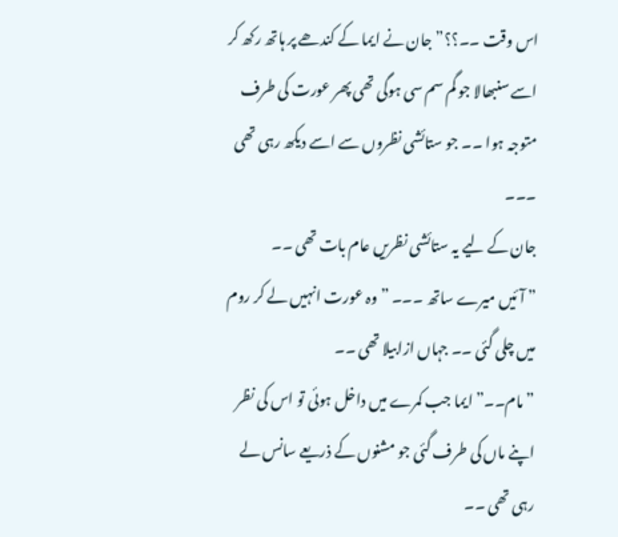اس وقت ۔۔؟؟” جان نے ایما کے کندھے پر ہاتھ رکھ کر اسے سنبھالا جو گم سم سی ہوگی تھی پھر عورت کی طرف متوجہ ہوا ۔۔ جو ستائشی نظروں سے اسے دیکھ رہی تھی ۔۔۔
جان کے لیے یہ ستائشی نظریں عام بات تھی ۔۔
” آئیں میرے ساتھ ۔۔۔ ” وہ عورت انہیں لے کر روم میں چلی گئی ۔۔ جہاں ازابیلا تھی ۔۔
” مام۔۔” ایما جب کمرے میں داخل ہوئی تو اس کی نظر اپنے ماں کی طرف گئی جو مشنوں کے ذریعے سانس لے رہی تھی ۔۔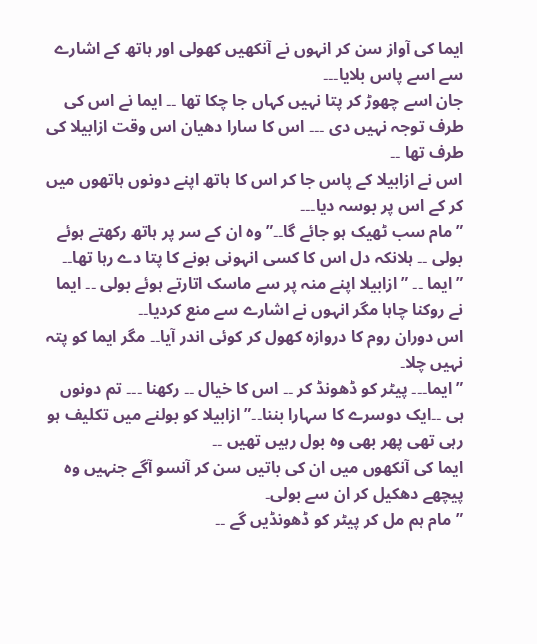ایما کی آواز سن کر انہوں نے آنکھیں کھولی اور ہاتھ کے اشارے سے اسے پاس بلایا۔۔۔
جان اسے چھوڑ کر پتا نہیں کہاں جا چکا تھا ۔۔ ایما نے اس کی طرف توجہ نہیں دی ۔۔۔ اس کا سارا دھیان اس وقت ازابیلا کی طرف تھا ۔۔
اس نے ازابیلا کے پاس جا کر اس کا ہاتھ اپنے دونوں ہاتھوں میں کر کے اس پر بوسہ دیا۔۔۔
” مام سب ٹھیک ہو جائے گا۔۔” وہ ان کے سر پر ہاتھ رکھتے ہوئے بولی ۔۔ ہلانکہ دل اس کا کسی انہونی ہونے کا پتا دے رہا تھا۔۔
” ایما ۔۔ ” ازابیلا اپنے منہ پر سے ماسک اتارتے ہوئے بولی ۔۔ ایما نے روکنا چاہا مگر انہوں نے اشارے سے منع کردیا۔۔
اس دوران روم کا دروازہ کھول کر کوئی اندر آیا۔۔ مگر ایما کو پتہ نہیں چلا۔
” ایما۔۔۔ پیٹر کو ڈھونڈ کر ۔۔ اس کا خیال ۔۔ رکھنا ۔۔۔ تم دونوں ہی ۔۔ایک دوسرے کا سہارا بننا۔۔” ازابیلا کو بولنے میں تکلیف ہو رہی تھی پھر بھی وہ بول رہیں تھیں ۔۔
ایما کی آنکھوں میں ان کی باتیں سن کر آنسو آگے جنہیں وہ پیچھے دھکیل کر ان سے بولی۔
” مام ہم مل کر پیٹر کو ڈھونڈیں گے ۔۔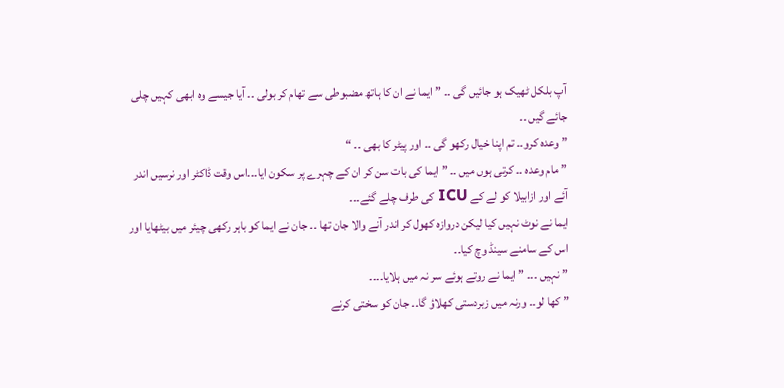آپ بلکل ٹھیک ہو جائیں گی ۔۔ ” ایما نے ان کا ہاتھ مضبوطی سے تھام کر بولی ۔۔ آیا جیسے وہ ابھی کہیں چلی جائے گیں ۔۔
” وعدہ کرو۔۔ تم اپنا خیال رکھو گی ۔۔ اور پیٹر کا بھی ۔۔ “
” مام وعدہ ۔۔ کرتی ہوں میں ۔۔ ” ایما کی بات سن کر ان کے چہرے پر سکون ایا۔۔۔اس وقت ڈاکٹر اور نرسیں اندر آئے اور ازابیلا کو لے کے ICU کی طرف چلے گئے۔۔۔
ایما نے نوٹ نہیں کیا لیکن دروازہ کھول کر اندر آنے والا جان تھا ۔۔ جان نے ایما کو باہر رکھی چیئر میں بیٹھایا اور اس کے سامنے سینڈ وچ کیا۔۔
” نہیں ۔۔۔ ” ایما نے روتے ہوئے سر نہ میں ہلایا۔۔۔۔
” کھا لو۔۔ ورنہ میں زبردستی کھلاؤ گا۔۔ جان کو سختی کرنے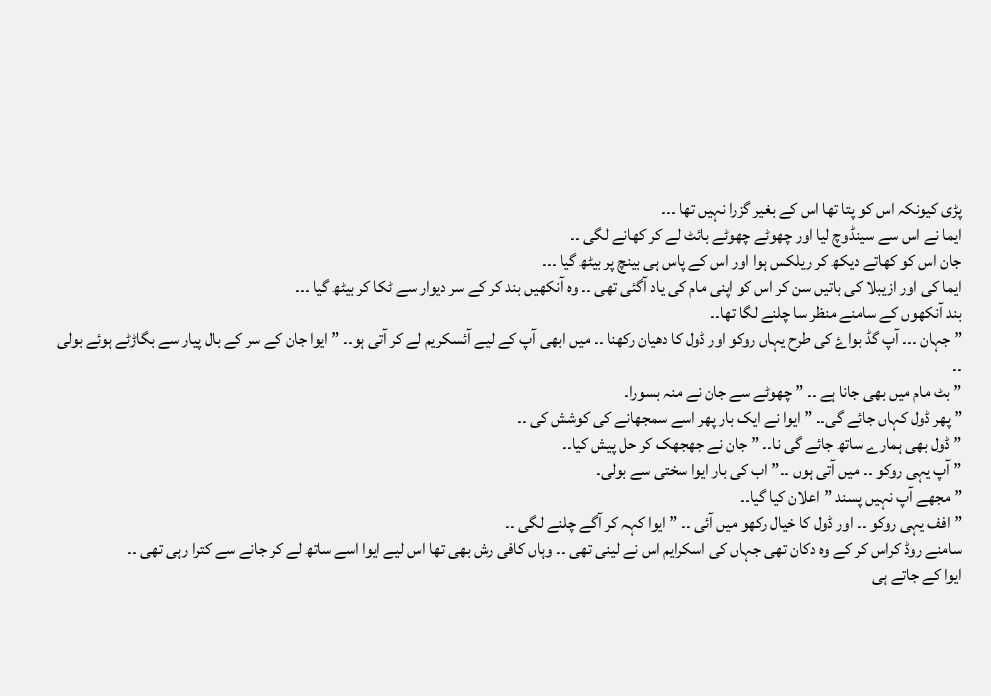پڑی کیونکہ اس کو پتا تھا اس کے بغیر گزرا نہیں تھا ۔۔۔
ایما نے اس سے سینڈوچ لیا اور چھوٹے چھوٹے بائٹ لے کر کھانے لگی ۔۔
جان اس کو کھاتے دیکھ کر ریلکس ہوا اور اس کے پاس ہی بینچ پر بیٹھ گیا ۔۔۔
ایما کی اور ازیبلا کی باتیں سن کر اس کو اپنی مام کی یاد آگئی تھی ۔۔ وہ آنکھیں بند کر کے سر دیوار سے ٹکا کر بیٹھ گیا ۔۔۔
بند آنکھوں کے سامنے منظر سا چلنے لگا تھا۔۔
” جہان ۔۔۔ آپ گڈ بواۓ کی طرح یہاں روکو اور ڈول کا دھیان رکھنا ۔۔ میں ابھی آپ کے لیے آئسکریم لے کر آتی ہو۔۔ ” ایوا جان کے سر کے بال پیار سے بگاڑٹے ہوئے بولی ۔۔
” بٹ مام میں بھی جانا ہے ۔۔ ” چھوٹے سے جان نے منہ بسورا۔
” پھر ڈول کہاں جائے گی۔۔ ” ایوا نے ایک بار پھر اسے سمجھانے کی کوشش کی ۔۔
” ڈول بھی ہمارے ساتھ جائے گی نا۔۔ ” جان نے جھجھک کر حل پیش کیا۔۔
” آپ یہی روکو ۔۔ میں آتی ہوں ۔۔” اب کی بار ایوا سختی سے بولی۔
” مجھے آپ نہیں پسند ” اعلان کیا گیا۔۔
” افف یہی روکو ۔۔ اور ڈول کا خیال رکھو میں آئی ۔۔ ” ایوا کہہ کر آگے چلنے لگی ۔۔
سامنے روڈ کراس کر کے وہ دکان تھی جہاں کی اسکرایم اس نے لینی تھی ۔۔ وہاں کافی رش بھی تھا اس لیے ایوا اسے ساتھ لے کر جانے سے کترا رہی تھی ۔۔
ایوا کے جاتے ہی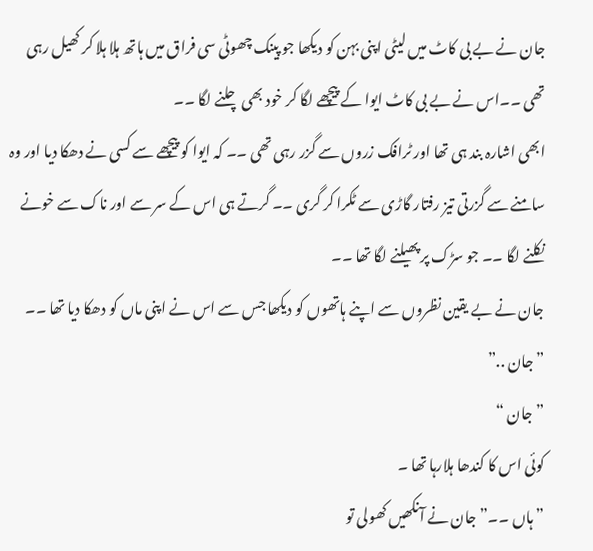جان نے بے بی کاٹ میں لیٹی اپنی بہن کو دیکھا جو پینک چھوٹی سی فراق میں ہاتھ ہلا ہلا کر کھیل رہی تھی ۔۔اس نے بے بی کاٹ ایوا کے پیچھے لگا کر خود بھی چلنے لگا ۔۔
ابھی اشارہ بند ہی تھا اور ٹرافک زروں سے گزر رہی تھی ۔۔ کہ ایوا کو پیچھے سے کسی نے دھکا دیا اور وہ سامنے سے گزرتی تیز رفتار گاڑی سے ٹکرا کر گری ۔۔ گرتے ہی اس کے سر سے اور ناک سے خونے نکلنے لگا ۔۔ جو سڑک پر پھیلنے لگا تھا ۔۔
جان نے بے یقین نظروں سے اپنے ہاتھوں کو دیکھا جس سے اس نے اپنی ماں کو دھکا دیا تھا ۔۔
” جان ..”
” جان “
کوئی اس کا کندھا ہلارہا تھا ۔
” ہاں ۔۔” جان نے آنکھیں کھولی تو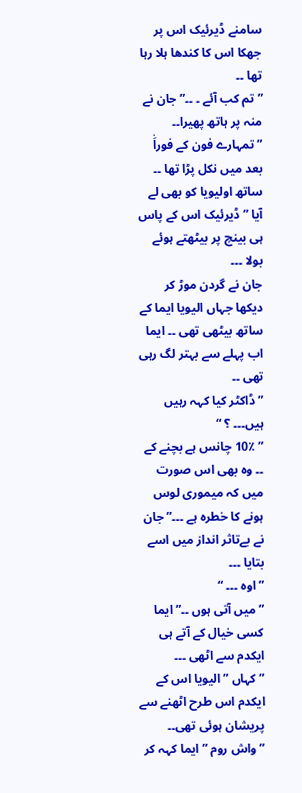سامنے ڈیرئیک اس پر جھکا اس کا کندھا ہلا رہا تھا ۔۔
” تم کب آئے ۔ ۔۔” جان نے منہ پر ہاتھ پھیرا۔۔
” تمہارے فون کے فوراَٰ بعد میں نکل پڑا تھا ۔۔ ساتھ اولیویا کو بھی لے آیا ” ڈیرئیک اس کے پاس ہی بینچ پر بیٹھتے ہوئے بولا ۔۔۔
جان نے گردن موڑ کر دیکھا جہاں الیویا ایما کے ساتھ بیٹھی تھی ۔۔ ایما اب پہلے سے بہتر لگ رہی تھی ۔۔
” ڈاکٹر کیا کہہ رہیں ہیں۔۔۔ ؟ “
” 10٪ چانس ہے بچنے کے ۔۔ وہ بھی اس صورت میں کہ میموری لوس ہونے کا خطرہ ہے ۔۔۔” جان نے بےتاثر انداز میں اسے بتایا ۔۔۔
” اوہ ۔۔۔ “
” میں آتی ہوں ۔۔” ایما کسی خیال کے آتے ہی ایکدم سے اٹھی ۔۔۔
” کہاں ” الیویا اس کے ایکدم اس طرح اٹھنے سے پریشان ہوئی تھی۔۔
” واش روم ” ایما کہہ کر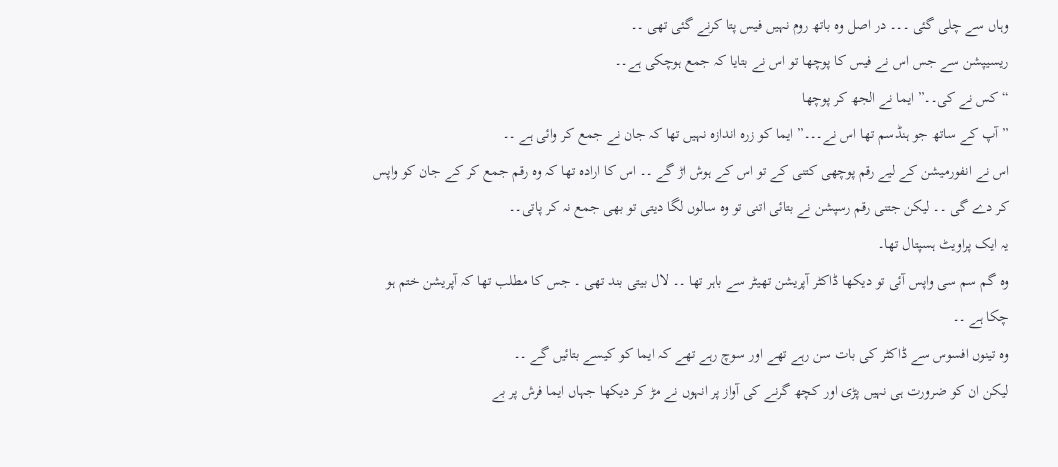وہاں سے چلی گئی ۔۔۔ در اصل وہ باتھ روم نہیں فیس پتا کرنے گئی تھی ۔۔
ریسیپشن سے جس اس نے فیس کا پوچھا تو اس نے بتایا کہ جمع ہوچکی ہے۔۔
“کس نے کی۔۔” ایما نے الجھ کر پوچھا
” آپ کے ساتھ جو ہنڈسم تھا اس نے۔۔۔” ایما کو زرہ اندازہ نہیں تھا کہ جان نے جمع کر وائی ہے ۔۔
اس نے انفورمیشن کے لیے رقم پوچھی کتنی کے تو اس کے ہوش اڑ گے ۔۔ اس کا ارادہ تھا کہ وہ رقم جمع کر کے جان کو واپس کر دے گی ۔۔ لیکن جتنی رقم رسپشن نے بتائی اتنی تو وہ سالوں لگا دیتی تو بھی جمع نہ کر پاتی۔۔
یہ ایک پراویٹ ہسپتال تھا۔
وہ گم سم سی واپس آئی تو دیکھا ڈاکٹر آپریشن تھیٹر سے باہر تھا ۔۔ لال بیتی بند تھی ۔ جس کا مطلب تھا کہ آپریشن ختم ہو چکا ہے ۔۔
وہ تینوں افسوس سے ڈاکٹر کی بات سن رہے تھے اور سوچ رہے تھے کہ ایما کو کیسے بتائیں گے ۔۔
لیکن ان کو ضرورت ہی نہیں پڑی اور کچھ گرنے کی آواز پر انہوں نے مڑ کر دیکھا جہاں ایما فرش پر بے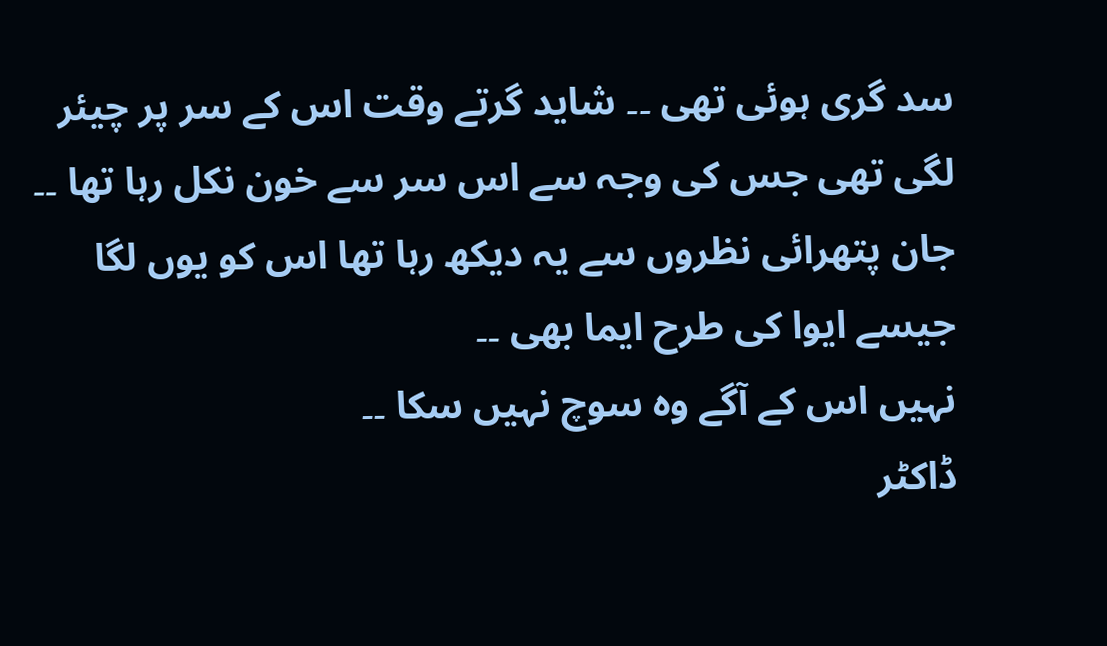سد گری ہوئی تھی ۔۔ شاید گرتے وقت اس کے سر پر چیئر لگی تھی جس کی وجہ سے اس سر سے خون نکل رہا تھا ۔۔
جان پتھرائی نظروں سے یہ دیکھ رہا تھا اس کو یوں لگا جیسے ایوا کی طرح ایما بھی ۔۔
نہیں اس کے آگے وہ سوچ نہیں سکا ۔۔
ڈاکٹر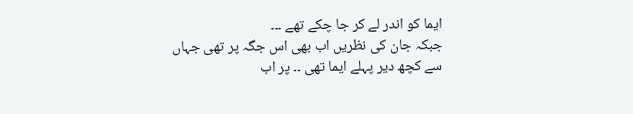ایما کو اندر لے کر جا چکے تھے ۔۔۔
جبکہ جان کی نظریں اب بھی اس جگہ پر تھی جہاں سے کچھ دیر پہلے ایما تھی ۔۔ پر اب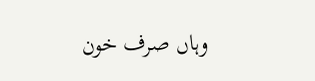وہاں صرف خون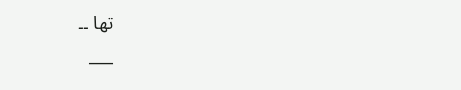تھا ۔۔
___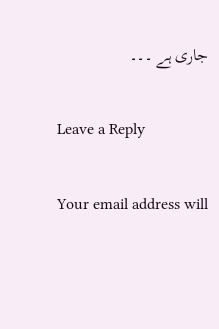جاری ہے ۔۔۔

Leave a Reply

Your email address will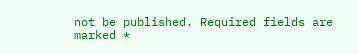not be published. Required fields are marked *